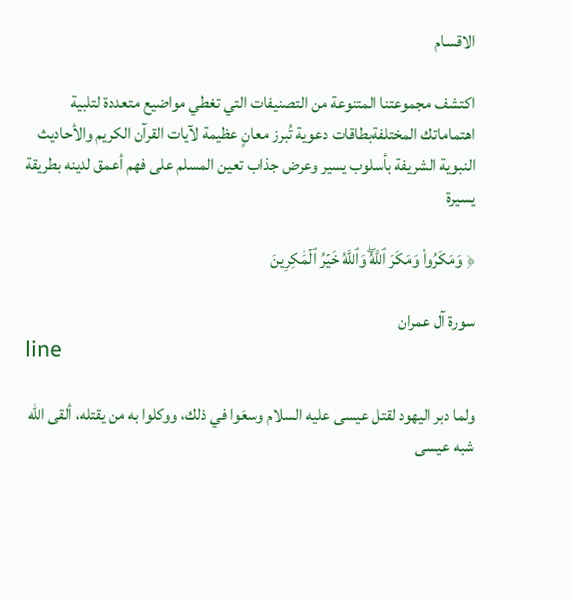الاقسام

اكتشف مجموعتنا المتنوعة من التصنيفات التي تغطي مواضيع متعددة لتلبية اهتماماتك المختلفةبطاقات دعوية تُبرز معانٍ عظيمة لآيات القرآن الكريم والأحاديث النبوية الشريفة بأسلوب يسير وعرض جذاب تعين المسلم على فهم أعمق لدينه بطريقة يسيرة

﴿ وَمَكَرُواْ وَمَكَرَ ٱللَّهُۖ وَٱللَّهُ خَيۡرُ ٱلۡمَٰكِرِينَ

سورة آل عمران
line

ولما دبر اليهود لقتل عيسى عليه السلام وسعَوا في ذلك، ووكلوا به من يقتله، ألقى الله شبه عيسى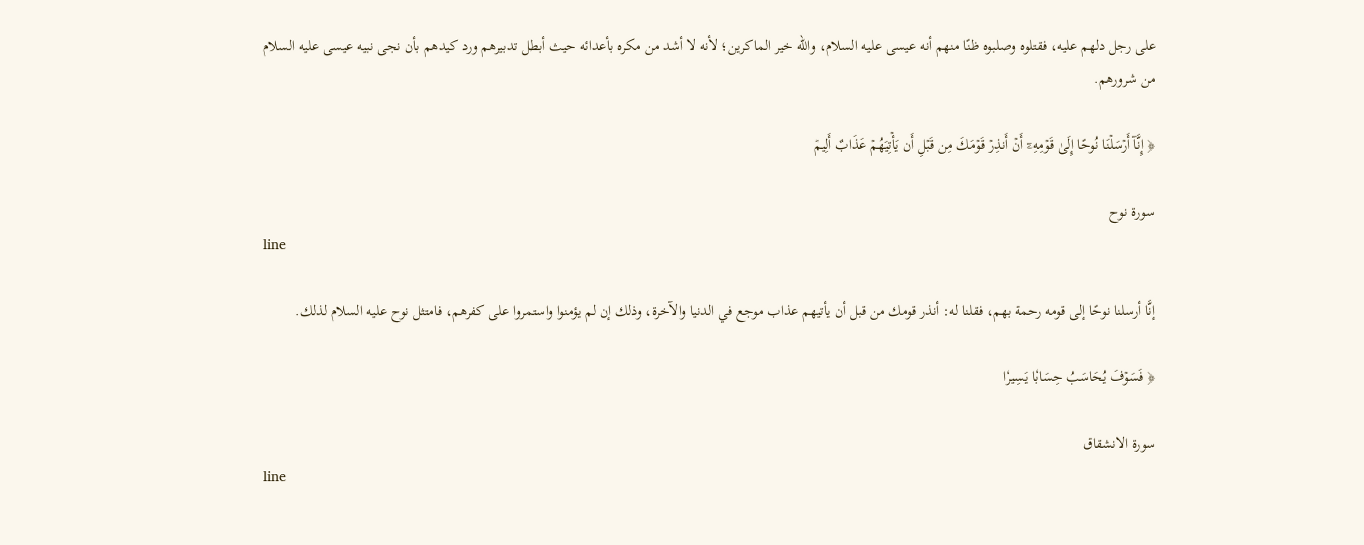على رجل دلهم عليه، فقتلوه وصلبوه ظنًا منهم أنه عيسى عليه السلام، والله خير الماكرين؛ لأنه لا أشد من مكره بأعدائه حيث أبطل تدبيرهم ورد كيدهم بأن نجى نبيه عيسى عليه السلام من شرورهم.

﴿ إِنَّآ أَرۡسَلۡنَا نُوحًا إِلَىٰ قَوۡمِهِۦٓ أَنۡ أَنذِرۡ قَوۡمَكَ مِن قَبۡلِ أَن يَأۡتِيَهُمۡ عَذَابٌ أَلِيمٞ

سورة نوح
line

إنَّا أرسلنا نوحًا إلى قومه رحمة بهم، فقلنا له: أنذر قومك من قبل أن يأتيهم عذاب موجع في الدنيا والآخرة، وذلك إن لم يؤمنوا واستمروا على كفرهم، فامتثل نوح عليه السلام لذلك.

﴿ فَسَوۡفَ يُحَاسَبُ حِسَابٗا يَسِيرٗا

سورة الانشقاق
line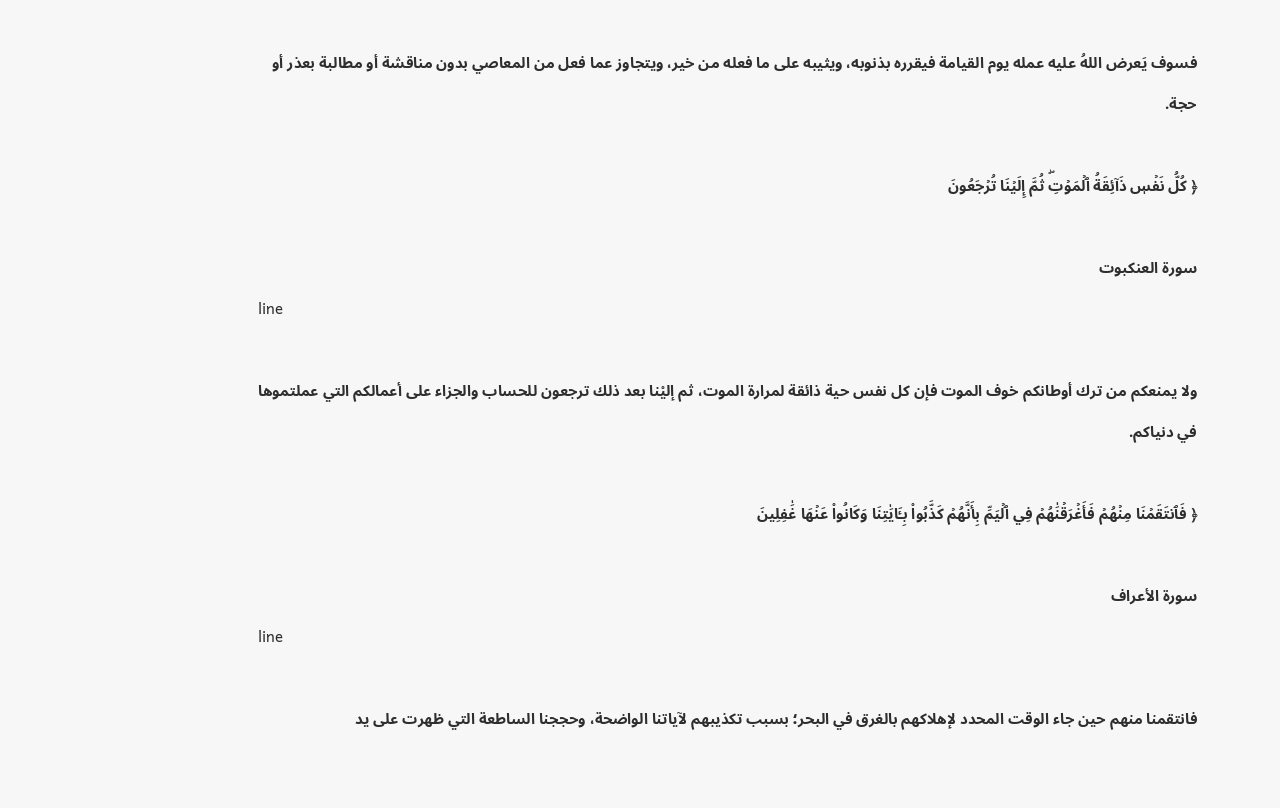فسوف يَعرض اللهُ عليه عمله يوم القيامة فيقرره بذنوبه، ويثيبه على ما فعله من خير، ويتجاوز عما فعل من المعاصي بدون مناقشة أو مطالبة بعذر أو حجة.

﴿ كُلُّ نَفۡسٖ ذَآئِقَةُ ٱلۡمَوۡتِۖ ثُمَّ إِلَيۡنَا تُرۡجَعُونَ

سورة العنكبوت
line

ولا يمنعكم من ترك أوطانكم خوف الموت فإن كل نفس حية ذائقة لمرارة الموت، ثم إليْنا بعد ذلك ترجعون للحساب والجزاء على أعمالكم التي عملتموها في دنياكم.

﴿ فَٱنتَقَمۡنَا مِنۡهُمۡ فَأَغۡرَقۡنَٰهُمۡ فِي ٱلۡيَمِّ بِأَنَّهُمۡ كَذَّبُواْ بِـَٔايَٰتِنَا وَكَانُواْ عَنۡهَا غَٰفِلِينَ

سورة الأعراف
line

فانتقمنا منهم حين جاء الوقت المحدد لإهلاكهم بالغرق في البحر؛ بسبب تكذيبهم لآياتنا الواضحة، وحججنا الساطعة التي ظهرت على يد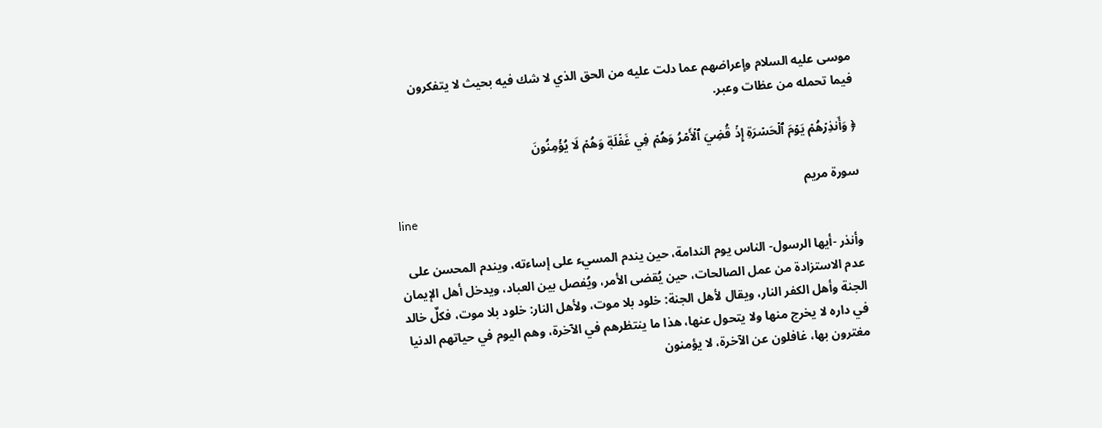موسى عليه السلام وإعراضهم عما دلت عليه من الحق الذي لا شك فيه بحيث لا يتفكرون فيما تحمله من عظات وعبر.

﴿ وَأَنذِرۡهُمۡ يَوۡمَ ٱلۡحَسۡرَةِ إِذۡ قُضِيَ ٱلۡأَمۡرُ وَهُمۡ فِي غَفۡلَةٖ وَهُمۡ لَا يُؤۡمِنُونَ

سورة مريم
line

وأنذر -أيها الرسول- الناس يوم الندامة، حين يندم المسيء على إساءته، ويندم المحسن على عدم الاستزادة من عمل الصالحات، حين يُقضى الأمر، ويُفصل بين العباد، ويدخل أهل الإيمان الجنة وأهل الكفر النار، ويقال لأهل الجنة: خلود بلا موت، ولأهل النار: خلود بلا موت، فكلٌ خالد في داره لا يخرج منها ولا يتحول عنها، هذا ما ينتظرهم في الآخرة، وهم اليوم في حياتهم الدنيا مغترون بها، غافلون عن الآخرة، لا يؤمنون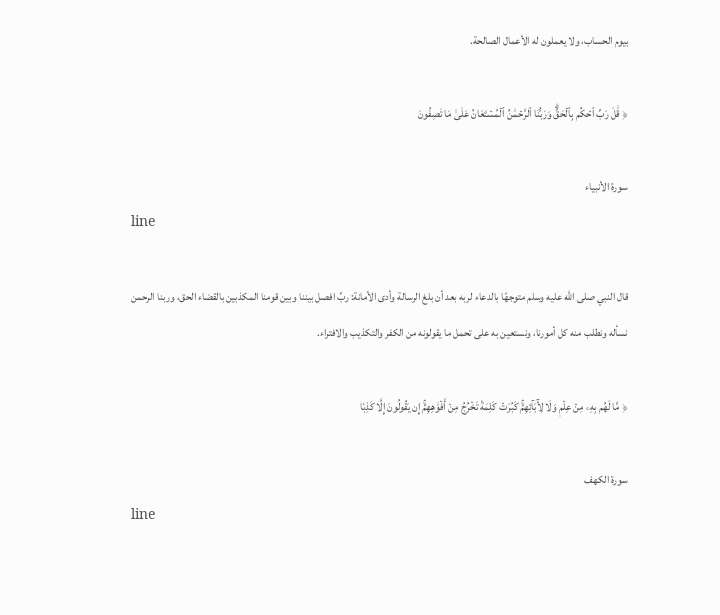بيوم الحساب، ولا يعملون له الأعمال الصالحة.

﴿ قَٰلَ رَبِّ ٱحۡكُم بِٱلۡحَقِّۗ وَرَبُّنَا ٱلرَّحۡمَٰنُ ٱلۡمُسۡتَعَانُ عَلَىٰ مَا تَصِفُونَ

سورة الأنبياء
line

قال النبي صلى الله عليه وسلم متوجهًا بالدعاء لربه بعد أن بلغ الرسالة وأدى الأمانة: ربِّ افصل بيننا وبين قومنا المكذبين بالقضاء الحق، وربنا الرحمن نسأله ونطلب منه كل أمورنا، ونستعين به على تحمل ما يقولونه من الكفر والتكذيب والافتراء.

﴿ مَّا لَهُم بِهِۦ مِنۡ عِلۡمٖ وَلَا لِأٓبَآئِهِمۡۚ كَبُرَتۡ كَلِمَةٗ تَخۡرُجُ مِنۡ أَفۡوَٰهِهِمۡۚ إِن يَقُولُونَ إِلَّا كَذِبٗا

سورة الكهف
line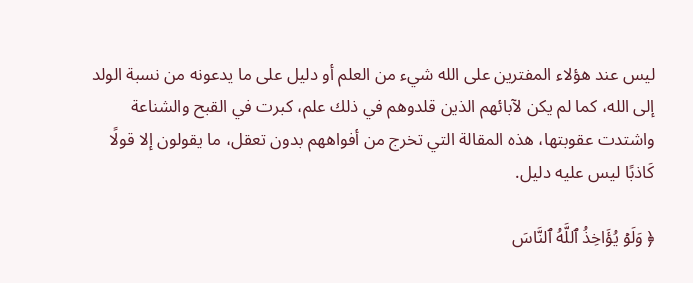ليس عند هؤلاء المفترين على الله شيء من العلم أو دليل على ما يدعونه من نسبة الولد إلى الله، كما لم يكن لآبائهم الذين قلدوهم في ذلك علم، كبرت في القبح والشناعة واشتدت عقوبتها، هذه المقالة التي تخرج من أفواههم بدون تعقل، ما يقولون إلا قولًا كَاذبًا ليس عليه دليل.

﴿ وَلَوۡ يُؤَاخِذُ ٱللَّهُ ٱلنَّاسَ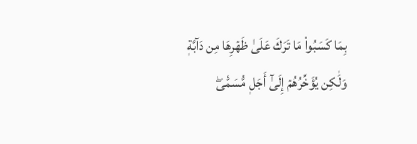بِمَا كَسَبُواْ مَا تَرَكَ عَلَىٰ ظَهۡرِهَا مِن دَآبَّةٖ وَلَٰكِن يُؤَخِّرُهُمۡ إِلَىٰٓ أَجَلٖ مُّسَمّٗىۖ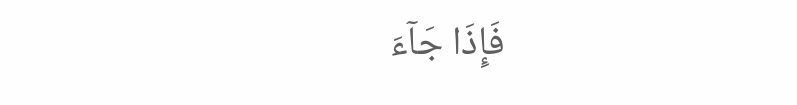فَإِذَا جَآءَ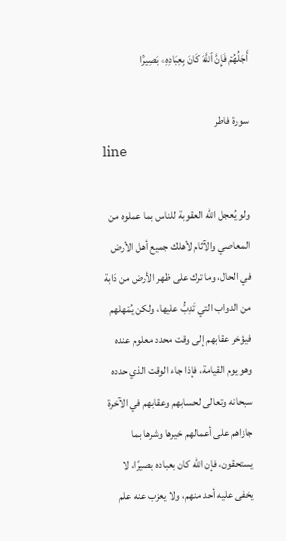أَجَلُهُمۡ فَإِنَّ ٱللَّهَ كَانَ بِعِبَادِهِۦ بَصِيرَۢا

سورة فاطر
line

ولو يُعجل الله العقوبة للناس بما عملوه من المعاصي والآثام لأهلك جميع أهل الأرض في الحال، وما ترك على ظهر الأرض من دَابة من الدواب التي تَدِبُّ عليها، ولكن يُمْهلهم فيؤخر عقابهم إلى وقت محدد معلوم عنده وهو يوم القيامة، فإذا جاء الوقت الذي حدده سبحانه وتعالى لحسابهم وعقابهم في الآخرة جازاهم على أعمالهم خيرها وشرها بما يستحقون، فإن الله كان بعباده بصيرًا، لا يخفى عليه أحد منهم، ولا يعزب عنه علم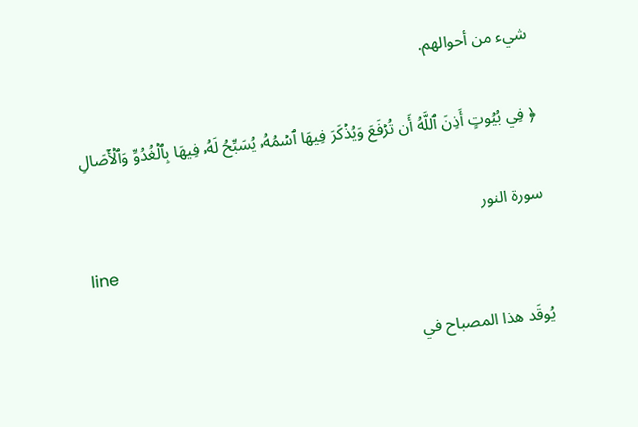شيء من أحوالهم.

﴿ فِي بُيُوتٍ أَذِنَ ٱللَّهُ أَن تُرۡفَعَ وَيُذۡكَرَ فِيهَا ٱسۡمُهُۥ يُسَبِّحُ لَهُۥ فِيهَا بِٱلۡغُدُوِّ وَٱلۡأٓصَالِ

سورة النور
line

يُوقَد هذا المصباح في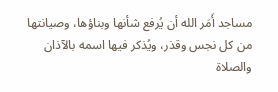مساجد أَمَر الله أن يُرفع شأنها وبناؤها، وصيانتها من كل نجس وقذر، ويُذكر فيها اسمه بالآذان والصلاة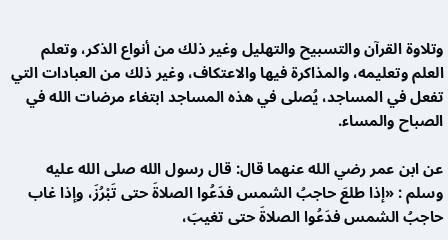وتلاوة القرآن والتسبيح والتهليل وغير ذلك من أنواع الذكر، وتعلم العلم وتعليمه، والمذاكرة فيها والاعتكاف، وغير ذلك من العبادات التي تفعل في المساجد، يُصلى في هذه المساجد ابتغاء مرضات الله في الصباح والمساء.

عن ابن عمر رضي الله عنهما قال: قال رسول الله صلى الله عليه وسلم : «إذا طلعَ حاجبُ الشمس فدَعُوا الصلاةَ حتى تَبْرُزَ، وإذا غاب حاجبُ الشمس فدَعُوا الصلاةَ حتى تغيبَ،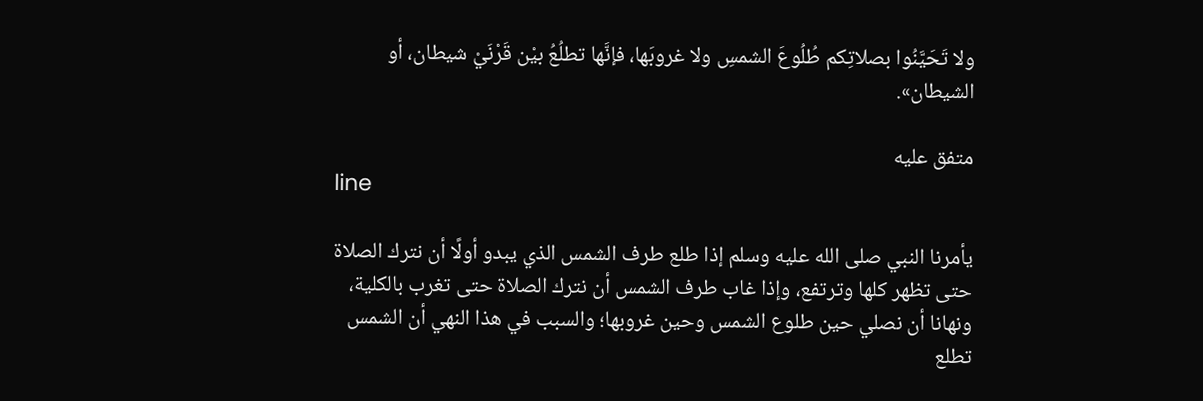ولا تَحَيَّنُوا بصلاتِكم طُلُوعَ الشمسِ ولا غروبَها، فإنَّها تطلُعُ بيْن قَرْنَيْ شيطان، أو الشيطان».

متفق عليه
line

يأمرنا النبي صلى الله عليه وسلم إذا طلع طرف الشمس الذي يبدو أولًا أن نترك الصلاة حتى تظهر كلها وترتفع، وإذا غاب طرف الشمس أن نترك الصلاة حتى تغرب بالكلية، ونهانا أن نصلي حين طلوع الشمس وحين غروبها؛ والسبب في هذا النهي أن الشمس تطلع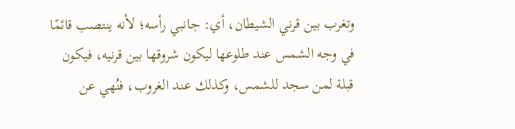وتغرب بين قرني الشيطان، أي: جانبي رأسه؛ لأنه ينتصب قائمًا في وجه الشمس عند طلوعها ليكون شروقها بين قرنيه، فيكون قبلة لمن سجد للشمس، وكذلك عند الغروب، فنُهي عن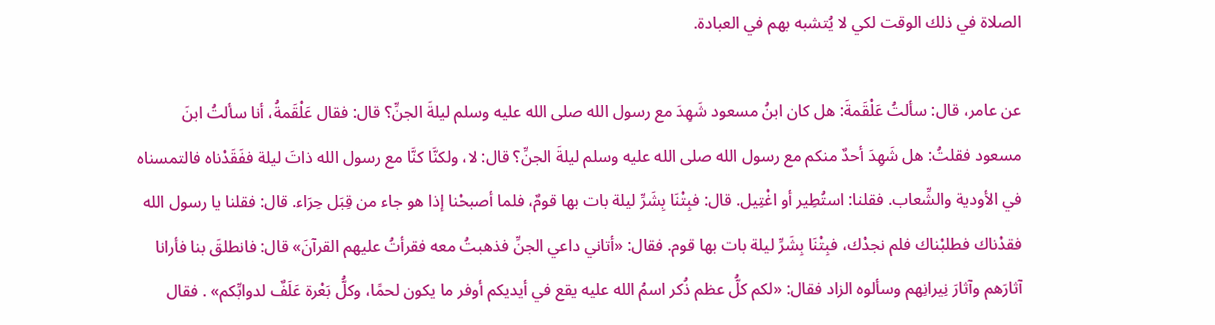الصلاة في ذلك الوقت لكي لا يُتشبه بهم في العبادة.

عن عامر، قال: سألتُ عَلْقَمةَ: هل كان ابنُ مسعود شَهِدَ مع رسول الله صلى الله عليه وسلم ليلةَ الجنِّ؟ قال: فقال عَلْقَمةُ، أنا سألتُ ابنَ مسعود فقلتُ: هل شَهِدَ أحدٌ منكم مع رسول الله صلى الله عليه وسلم ليلةَ الجنِّ؟ قال: لا، ولكنَّا كنَّا مع رسول الله ذاتَ ليلة ففَقَدْناه فالتمسناه في الأودية والشِّعاب. فقلنا: استُطِير أو اغْتِيل. قال: فبِتْنَا بِشَرِّ ليلة بات بها قومٌ، فلما أصبحْنا إذا هو جاء من قِبَل حِرَاء. قال: فقلنا يا رسول الله فقدْناك فطلبْناك فلم نجدْك، فبِتْنَا بِشَرِّ ليلة بات بها قوم. فقال: «أتاني داعي الجنِّ فذهبتُ معه فقرأتُ عليهم القرآنَ» قال: فانطلقَ بنا فأرانا آثارَهم وآثارَ نِيرانِهم وسألوه الزاد فقال: «لكم كلُّ عظم ذُكر اسمُ الله عليه يقع في أيديكم أوفر ما يكون لحمًا، وكلُّ بَعْرة عَلَفٌ لدوابِّكم» . فقال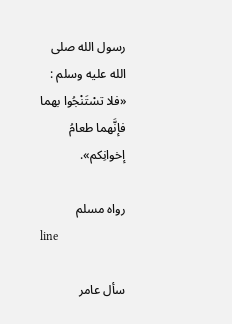رسول الله صلى الله عليه وسلم : «فلا تسْتَنْجُوا بهما فإنَّهما طعامُ إخوانِكم».

رواه مسلم
line

سأل عامر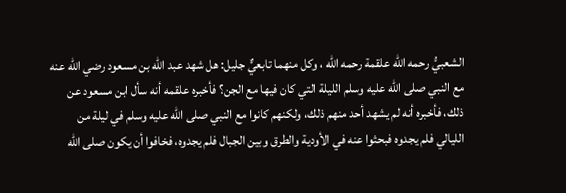الشعبيُّ رحمه الله علقمة رحمه الله ، وكل منهما تابعيٌّ جليل: هل شهد عبد الله بن مسعود رضي الله عنه مع النبي صلى الله عليه وسلم الليلة التي كان فيها مع الجن؟ فأخبره علقمه أنه سأل ابن مسعود عن ذلك، فأخبره أنه لم يشهد أحد منهم ذلك، ولكنهم كانوا مع النبي صلى الله عليه وسلم في ليلة من الليالي فلم يجدوه فبحثوا عنه في الأودية والطرق وبين الجبال فلم يجدوه، فخافوا أن يكون صلى الله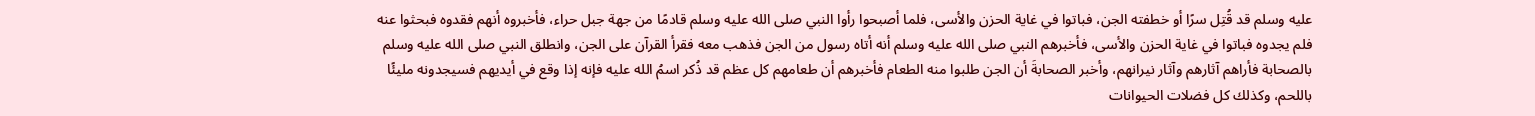عليه وسلم قد قُتِل سرًا أو خطفته الجن، فباتوا في غاية الحزن والأسى، فلما أصبحوا رأوا النبي صلى الله عليه وسلم قادمًا من جهة جبل حراء، فأخبروه أنهم فقدوه فبحثوا عنه فلم يجدوه فباتوا في غاية الحزن والأسى، فأخبرهم النبي صلى الله عليه وسلم أنه أتاه رسول من الجن فذهب معه فقرأ القرآن على الجن، وانطلق النبي صلى الله عليه وسلم بالصحابة فأراهم آثارهم وآثار نيرانهم، وأخبر الصحابةَ أن الجن طلبوا منه الطعام فأخبرهم أن طعامهم كل عظم قد ذُكر اسمُ الله عليه فإنه إذا وقع في أيديهم فسيجدونه مليئًا باللحم، وكذلك كل فضلات الحيوانات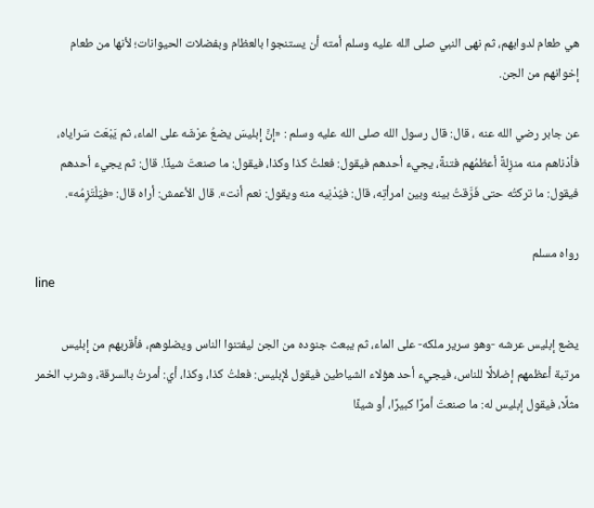هي طعام لدوابهم، ثم نهى النبي صلى الله عليه وسلم أمته أن يستنجوا بالعظام وبفضلات الحيوانات؛ لأنها من طعام إخوانهم من الجن.

عن جابر رضي الله عنه ، قال: قال رسول الله صلى الله عليه وسلم : «إنَّ إبليسَ يضعُ عرْشَه على الماء، ثم يَبْعَث سَراياه، فأدْناهم منه منزِلةً أعظمُهم فتنةً، يجيء أحدهم فيقول: فعلتُ كذا وكذا، فيقول: ما صنعتَ شيئًا. قال: ثم يجيء أحدهم فيقول: ما تركتُه حتى فَرَّقتُ بينه وبين امرأتِه، قال: فيُدْنِيه منه ويقول: نعم أنت». قال الأعمش: أراه قال: «فيَلْتَزِمُه».

رواه مسلم
line

يضع إبليس عرشه -وهو سرير ملكه- على الماء، ثم يبعث جنوده من الجن ليفتنوا الناس ويضلوهم، فأقربهم من إبليس مرتبة أعظمهم إضلالًا للناس، فيجيء أحد هؤلاء الشياطين فيقول لإبليس: فعلتُ كذا، وكذا، أي: أمرتُ بالسرقة، وشرب الخمر مثلًا، فيقول إبليس له: ما صنعتَ أمرًا كبيرًا، أو شيئًا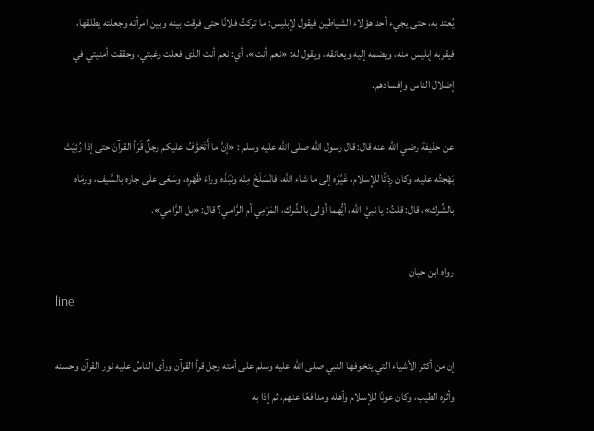يُعتد به، حتى يجيء أحد هؤلاء الشياطين فيقول لإبليس: ما تركتُ فلانًا حتى فرقت بينه وبين امرأته وجعلته يطلقها، فيقربه إبليس منه، ويضمه إليه ويعانقه، ويقول له: «نعم أنت»، أي: نعم أنت الذى فعلت رغبتي، وحققت أمنيتي في إضلال الناس وإفسادهم.

عن حذيفة رضي الله عنه قال: قال رسول الله صلى الله عليه وسلم : «إنَّ ما أَتَخوَّفُ عليكم رجلٌ قَرَأ القرآنَ حتى إذا رُئِيَتْ بَهْجتُه عليه، وكان رِدْئًا للإِسلام، غَيَّرَه إلى ما شاء الله، فانْسَلَخَ مِنْه ونَبَذَه وراءَ ظَهْرِه، وسَعَى على جاره بالسَّيف، ورمَاه بالشِّرك»، قال: قلتُ: يا نبيَّ الله، أيُّهما أوْلى بالشِّرك، المَرْمِي أم الرَّامي؟ قال: «بل الرَّامي».

رواه ابن حبان
line

إن من أكثر الأشياء التي يتخوفها النبي صلى الله عليه وسلم على أمته رجل قرأ القرآن ورأى الناسُ عليه نور القرآن وحسنه وأثره الطيب، وكان عونًا للإسلام وأهله ومدافعًا عنهم، ثم إذا به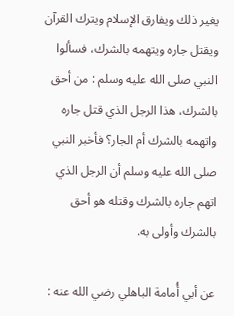يغير ذلك ويفارق الإسلام ويترك القرآن ويقتل جاره ويتهمه بالشرك، فسألوا النبي صلى الله عليه وسلم : من أحق بالشرك، هذا الرجل الذي قتل جاره واتهمه بالشرك أم الجار؟ فأخبر النبي صلى الله عليه وسلم أن الرجل الذي اتهم جاره بالشرك وقتله هو أحق بالشرك وأولى به.

عن أبي أُمامة الباهلي رضي الله عنه :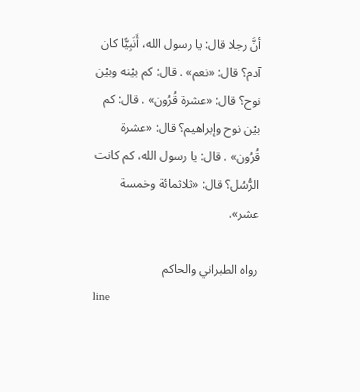أنَّ رجلا قال: يا رسول الله، أَنَبِيًّا كان آدم؟ قال: «نعم» . قال: كم بيْنه وبيْن نوح؟ قال: «عشرة قُرُون» . قال: كم بيْن نوح وإبراهيم؟ قال: «عشرة قُرُون» . قال: يا رسول الله، كم كانت الرُّسُل؟ قال: «ثلاثمائة وخمسة عشر».

رواه الطبراني والحاكم
line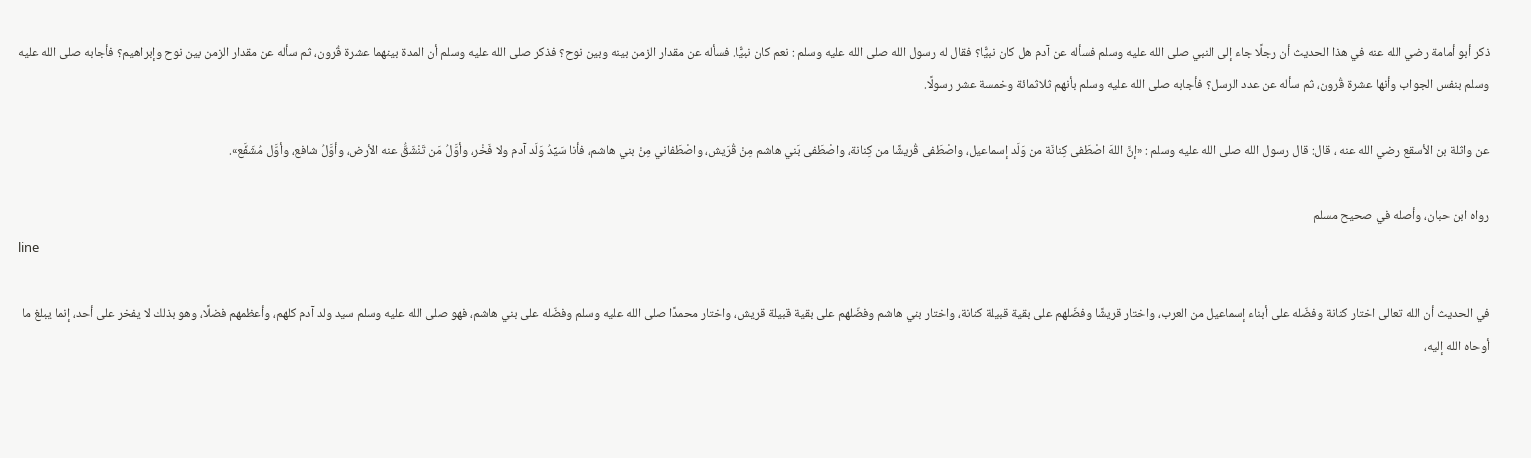ذكر أبو أمامة رضي الله عنه في هذا الحديث أن رجلًا جاء إلى النبي صلى الله عليه وسلم فسأله عن آدم هل كان نبيًّا؟ فقال له رسول الله صلى الله عليه وسلم : نعم كان نبيًّا. فسأله عن مقدار الزمن بينه وبين نوح؟ فذكر صلى الله عليه وسلم أن المدة بينهما عشرة قُرون، ثم سأله عن مقدار الزمن بين نوح وإبراهيم؟ فأجابه صلى الله عليه وسلم بنفس الجواب وأنها عشرة قُرون، ثم سأله عن عدد الرسل؟ فأجابه صلى الله عليه وسلم بأنهم ثلاثمائة وخمسة عشر رسولًا.

عن واثلة بن الأسقع رضي الله عنه ، قال: قال رسول الله صلى الله عليه وسلم : «إنَّ اللهَ اصْطَفى كِنانَة من وَلَد إسماعيل، واصْطَفى قُريشًا من كِنانة، واصْطَفى بَني هاشم مِنْ قُرَيش، واصْطَفاني مِنْ بني هاشم، فأنا سَيِّدُ وَلَد آدم ولا فَخْر، وأوَّلُ مَن تَنْشَقُّ عنه الأرض، وأوَّلُ شافع، وأوَّل مُشَفَّع».

رواه ابن حبان، وأصله في صحيح مسلم
line

في الحديث أن الله تعالى اختار كنانة وفضّله على أبناء إسماعيل من العرب، واختار قريشًا وفضّلهم على بقية قبيلة كنانة، واختار بني هاشم وفضّلهم على بقية قبيلة قريش، واختار محمدًا صلى الله عليه وسلم وفضّله على بني هاشم، فهو صلى الله عليه وسلم سيد ولد آدم كلهم، وأعظمهم فضلًا، وهو بذلك لا يفخر على أحد، إنما يبلغ ما أوحاه الله إليه،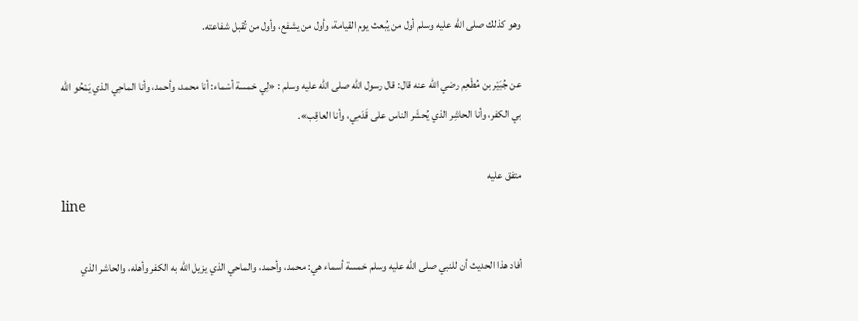وهو كذلك صلى الله عليه وسلم أول من يُبعث يوم القيامة، وأول من يشفع، وأول من تُقبل شفاعته.

عن جُبَيْر بن مُطْعِم رضي الله عنه قال: قال رسول الله صلى الله عليه وسلم : «لِي خمسة أسْماء: أنا محمد، وأحمد، وأنا الماحِي الذي يَمْحُو الله بي الكفر، وأنا الحاشِر الذي يُحشَر الناس على قَدَمِي، وأنا العاقِب».

متفق عليه
line

أفاد هذا الحديث أن للنبي صلى الله عليه وسلم خمسة أسماء هي: محمد، وأحمد، والماحي الذي يزيل الله به الكفر وأهله، والحاشر الذي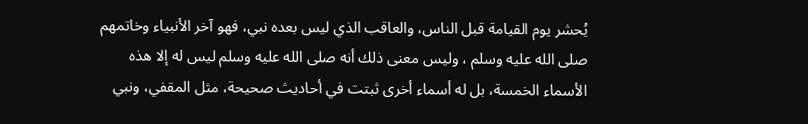يُحشر يوم القيامة قبل الناس، والعاقب الذي ليس بعده نبي، فهو آخر الأنبياء وخاتمهم صلى الله عليه وسلم ، وليس معنى ذلك أنه صلى الله عليه وسلم ليس له إلا هذه الأسماء الخمسة، بل له أسماء أخرى ثبتت في أحاديث صحيحة، مثل المقفي، ونبي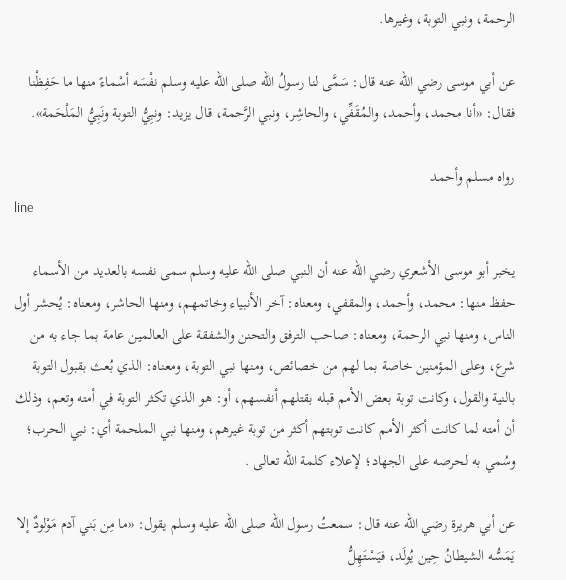الرحمة، ونبي التوبة، وغيرها.

عن أبي موسى رضي الله عنه قال: سَمَّى لنا رسولُ الله صلى الله عليه وسلم نفْسَه أسْماءً منها ما حَفِظْنا فقال: «أنا محمد، وأحمد، والمُقَفِّي، والحاشِر، ونبي الرَّحمة، قال يزيد: ونبِيُّ التوبة ونَبِيُّ المَلْحَمة».

رواه مسلم وأحمد
line

يخبر أبو موسى الأشعري رضي الله عنه أن النبي صلى الله عليه وسلم سمى نفسه بالعديد من الأسماء حفظ منها: محمد، وأحمد، والمقفي، ومعناه: آخر الأنبياء وخاتمهم، ومنها الحاشر، ومعناه: يُحشر أول الناس، ومنها نبي الرحمة، ومعناه: صاحب الترفق والتحنن والشفقة على العالمين عامة بما جاء به من شرع، وعلى المؤمنين خاصة بما لهم من خصائص، ومنها نبي التوبة، ومعناه: الذي بُعث بقبول التوبة بالنية والقول، وكانت توبة بعض الأمم قبله بقتلهم أنفسهم، أو: هو الذي تكثر التوبة في أمته وتعم، وذلك أن أمته لما كانت أكثر الأمم كانت توبتهم أكثر من توبة غيرهم، ومنها نبي الملحمة أي: نبي الحرب؛ وسُمي به لحرصه على الجهاد؛ لإعلاء كلمة الله تعالى .

عن أبي هريرة رضي الله عنه قال: سمعتُ رسول الله صلى الله عليه وسلم يقول: «ما مِن بَني آدم مَوْلودٌ إلا يَمَسُّه الشيطانُ حِين يُولَد، فيَسْتَهِلُّ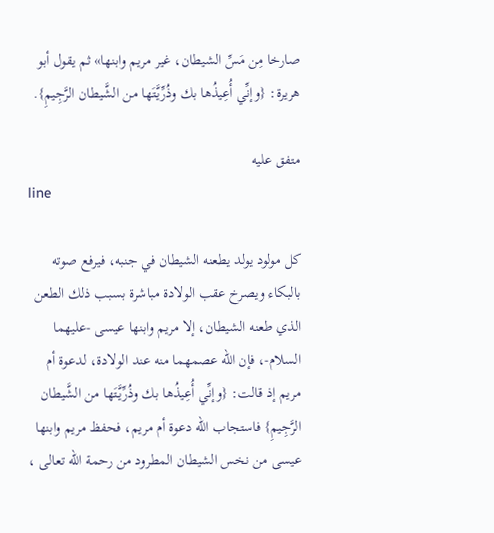صارخا مِن مَسِّ الشيطان، غير مريم وابنها» ثم يقول أبو هريرة: {وإنِّي أُعِيذُها بك وذُرِّيَّتَها من الشَّيطان الرَّجِيمِ}.

متفق عليه
line

كل مولود يولد يطعنه الشيطان في جنبه، فيرفع صوته بالبكاء ويصرخ عقب الولادة مباشرة بسبب ذلك الطعن الذي طعنه الشيطان، إلا مريم وابنها عيسى -عليهما السلام-، فإن الله عصمهما منه عند الولادة، لدعوة أم مريم إذ قالت: {وإنِّي أُعِيذُها بك وذُرِّيَّتَها من الشَّيطان الرَّجِيمِ} فاستجاب الله دعوة أم مريم، فحفظ مريم وابنها عيسى من نخس الشيطان المطرود من رحمة الله تعالى ،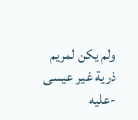ولم يكن لمريم ذرية غير عيسى -عليه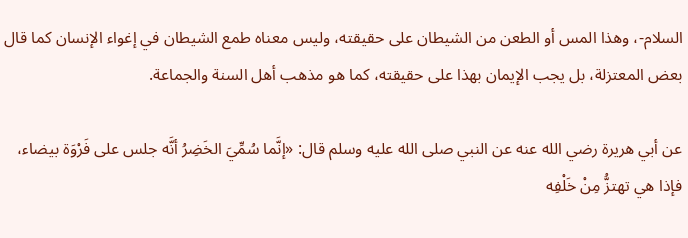السلام-، وهذا المس أو الطعن من الشيطان على حقيقته، وليس معناه طمع الشيطان في إغواء الإنسان كما قال بعض المعتزلة، بل يجب الإيمان بهذا على حقيقته، كما هو مذهب أهل السنة والجماعة.

عن أبي هريرة رضي الله عنه عن النبي صلى الله عليه وسلم قال: «إنَّما سُمِّيَ الخَضِرُ أنَّه جلس على فَرْوَة بيضاء، فإذا هي تهتزُّ مِنْ خَلْفِه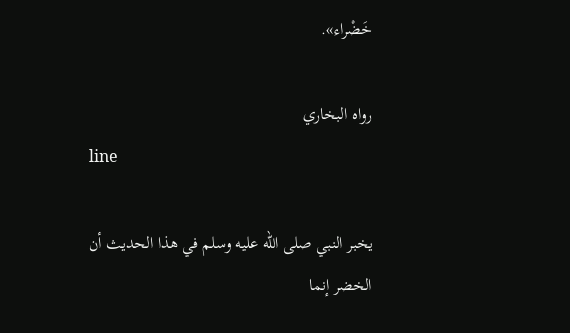خَضْراء».

رواه البخاري
line

يخبر النبي صلى الله عليه وسلم في هذا الحديث أن الخضر إنما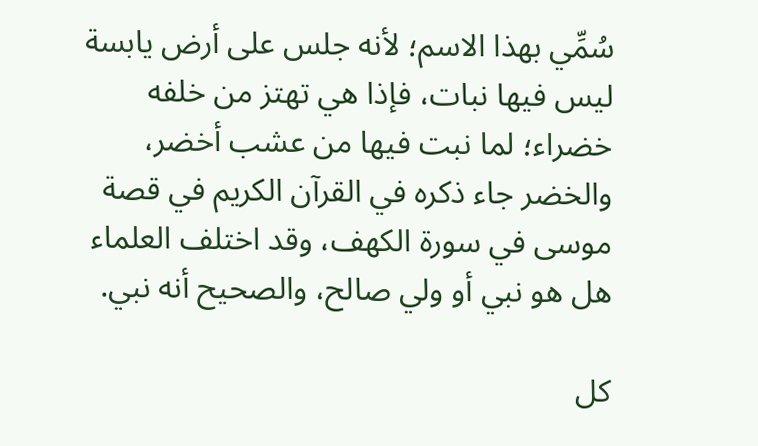سُمِّي بهذا الاسم؛ لأنه جلس على أرض يابسة ليس فيها نبات، فإذا هي تهتز من خلفه خضراء؛ لما نبت فيها من عشب أخضر، والخضر جاء ذكره في القرآن الكريم في قصة موسى في سورة الكهف، وقد اختلف العلماء هل هو نبي أو ولي صالح، والصحيح أنه نبي.

كل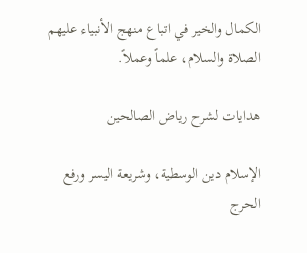الكمال والخير في اتباع منهج الأنبياء عليهم الصلاة والسلام، علماً وعملاً.

هدايات لشرح رياض الصالحين

الإسلام دين الوسطية، وشريعة اليسر ورفع الحرج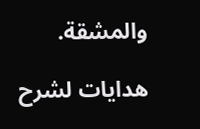والمشقة.

هدايات لشرح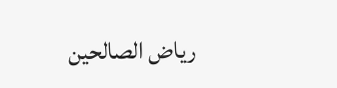رياض الصالحين